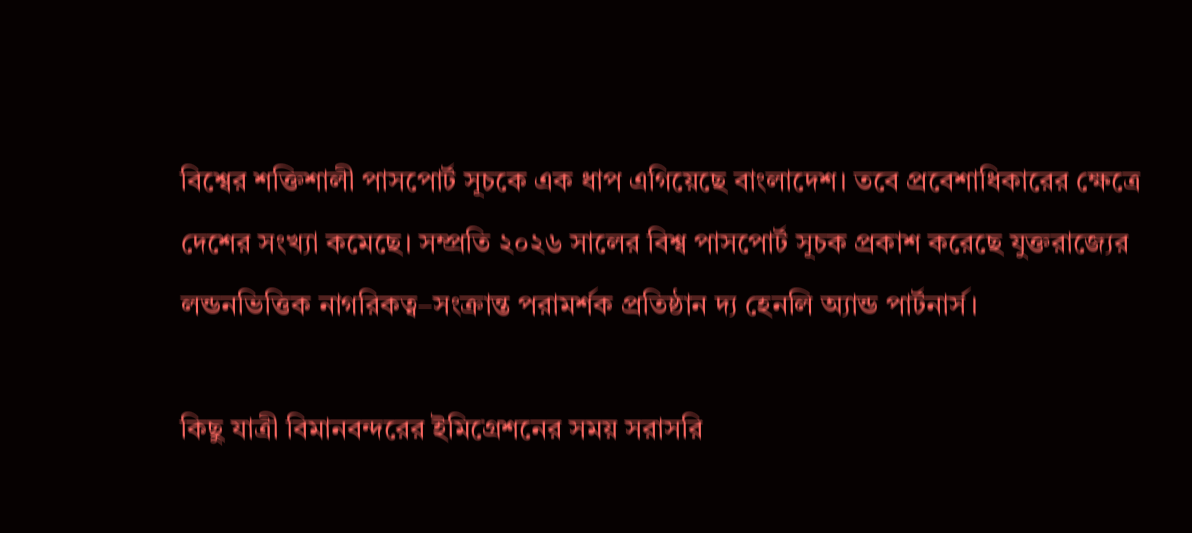বিশ্বের শক্তিশালী পাসপোর্ট সূচকে এক ধাপ এগিয়েছে বাংলাদেশ। তবে প্রবেশাধিকারের ক্ষেত্রে দেশের সংখ্যা কমেছে। সম্প্রতি ২০২৬ সালের বিশ্ব পাসপোর্ট সূচক প্রকাশ করেছে যুক্তরাজ্যের লন্ডনভিত্তিক নাগরিকত্ব–সংক্রান্ত পরামর্শক প্রতিষ্ঠান দ্য হেনলি অ্যান্ড পার্টনার্স।

কিছু যাত্রী বিমানবন্দরের ইমিগ্রেশনের সময় সরাসরি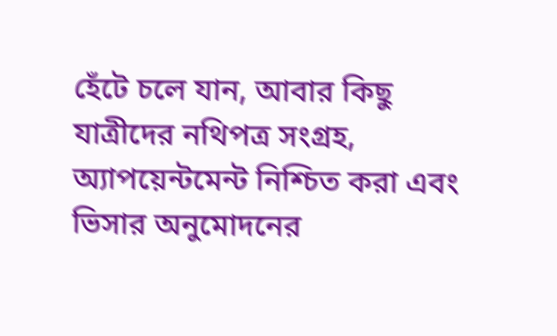হেঁটে চলে যান, আবার কিছু যাত্রীদের নথিপত্র সংগ্রহ, অ্যাপয়েন্টমেন্ট নিশ্চিত করা এবং ভিসার অনুমোদনের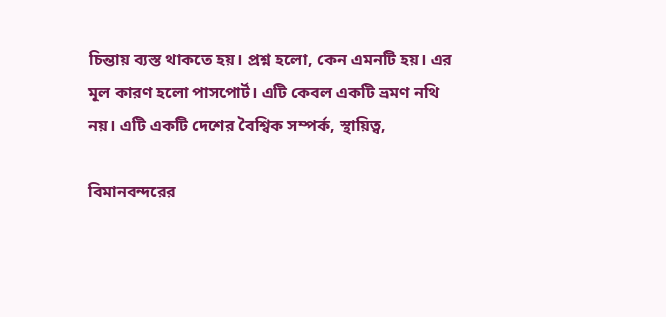চিন্তায় ব্যস্ত থাকতে হয়। প্রশ্ন হলো, কেন এমনটি হয়। এর মূল কারণ হলো পাসপোর্ট। এটি কেবল একটি ভ্রমণ নথি নয়। এটি একটি দেশের বৈশ্বিক সম্পর্ক, স্থায়িত্ব,

বিমানবন্দরের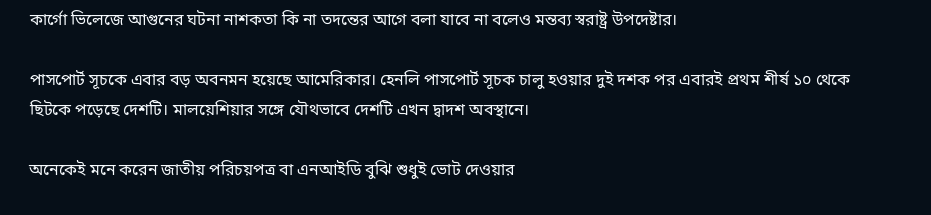কার্গো ভিলেজে আগুনের ঘটনা নাশকতা কি না তদন্তের আগে বলা যাবে না বলেও মন্তব্য স্বরাষ্ট্র উপদেষ্টার।

পাসপোর্ট সূচকে এবার বড় অবনমন হয়েছে আমেরিকার। হেনলি পাসপোর্ট সূচক চালু হওয়ার দুই দশক পর এবারই প্রথম শীর্ষ ১০ থেকে ছিটকে পড়েছে দেশটি। মালয়েশিয়ার সঙ্গে যৌথভাবে দেশটি এখন দ্বাদশ অবস্থানে।

অনেকেই মনে করেন জাতীয় পরিচয়পত্র বা এনআইডি বুঝি শুধুই ভোট দেওয়ার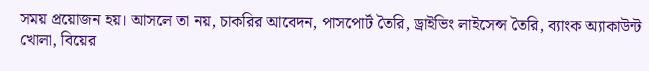সময় প্রয়োজন হয়। আসলে তা নয়, চাকরির আবেদন, পাসপোর্ট তৈরি, ড্রাইভিং লাইসেন্স তৈরি, ব্যাংক অ্যাকাউন্ট খোলা, বিয়ের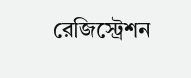রেজিস্ট্রেশন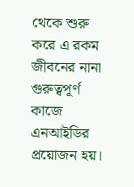থেকে শুরু করে এ রকম জীবনের নানা গুরুত্বপূর্ণ কাজে এনআইডির প্রয়োজন হয়।